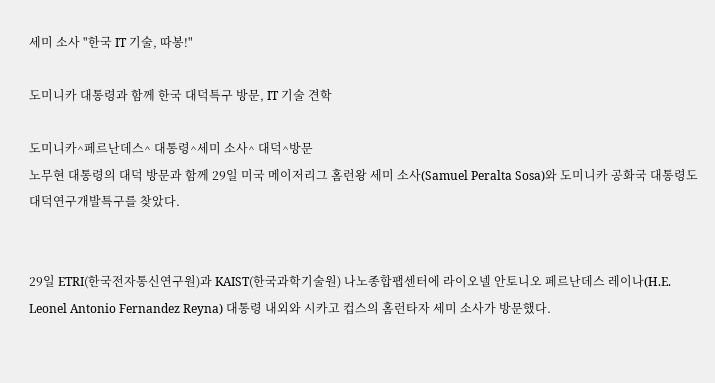세미 소사 "한국 IT 기술, 따봉!"

도미니카 대통령과 함께 한국 대덕특구 방문, IT 기술 견학

도미니카^페르난데스^ 대통령^세미 소사^ 대덕^방문
노무현 대통령의 대덕 방문과 함께 29일 미국 메이저리그 홈런왕 세미 소사(Samuel Peralta Sosa)와 도미니카 공화국 대통령도 대덕연구개발특구를 찾았다.


29일 ETRI(한국전자통신연구원)과 KAIST(한국과학기술원) 나노종합팹센터에 라이오넬 안토니오 페르난데스 레이나(H.E. Leonel Antonio Fernandez Reyna) 대통령 내외와 시카고 컵스의 홈런타자 세미 소사가 방문했다.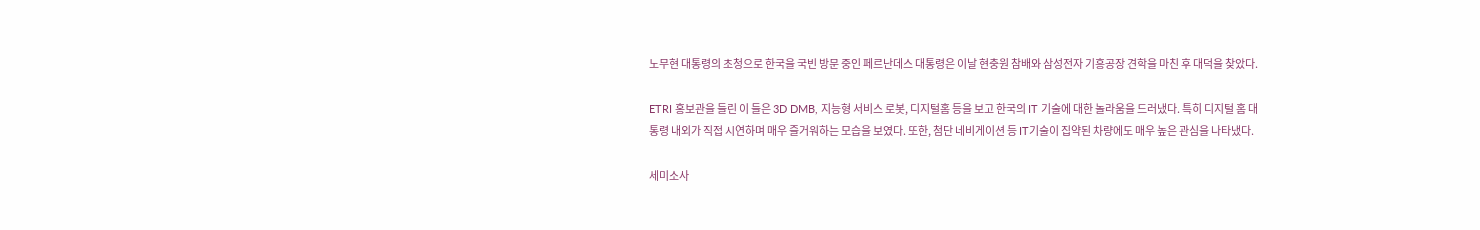노무현 대통령의 초청으로 한국을 국빈 방문 중인 페르난데스 대통령은 이날 현충원 참배와 삼성전자 기흥공장 견학을 마친 후 대덕을 찾았다.

ETRI 홍보관을 들린 이 들은 3D DMB, 지능형 서비스 로봇, 디지털홈 등을 보고 한국의 IT 기술에 대한 놀라움을 드러냈다. 특히 디지털 홈 대통령 내외가 직접 시연하며 매우 즐거워하는 모습을 보였다. 또한, 첨단 네비게이션 등 IT기술이 집약된 차량에도 매우 높은 관심을 나타냈다.

세미소사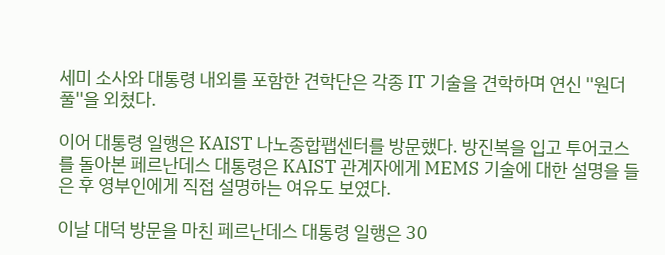세미 소사와 대통령 내외를 포함한 견학단은 각종 IT 기술을 견학하며 연신 ''원더풀''을 외쳤다.

이어 대통령 일행은 KAIST 나노종합팹센터를 방문했다. 방진복을 입고 투어코스를 돌아본 페르난데스 대통령은 KAIST 관계자에게 MEMS 기술에 대한 설명을 들은 후 영부인에게 직접 설명하는 여유도 보였다.

이날 대덕 방문을 마친 페르난데스 대통령 일행은 30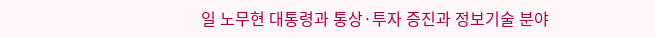일 노무현 대통령과 통상·투자 증진과 정보기술 분야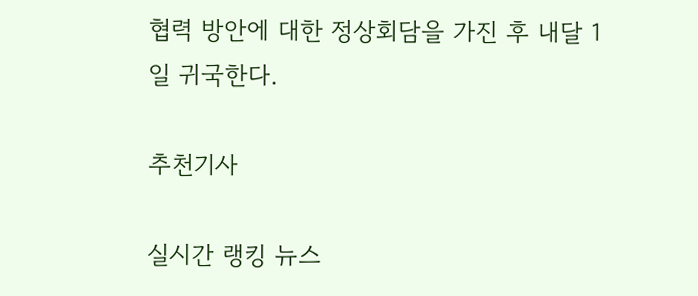협력 방안에 대한 정상회담을 가진 후 내달 1일 귀국한다.

추천기사

실시간 랭킹 뉴스